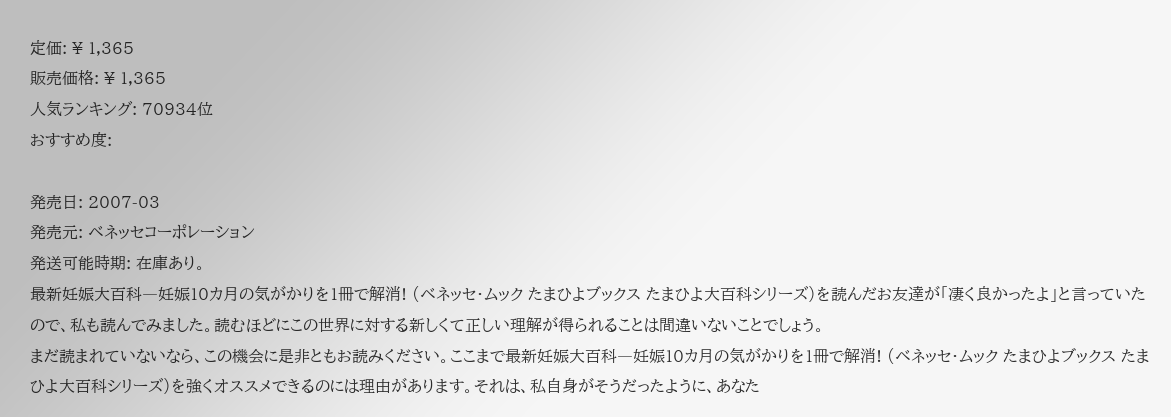定価: ¥ 1,365
販売価格: ¥ 1,365
人気ランキング: 70934位
おすすめ度:

発売日: 2007-03
発売元: ベネッセコーポレーション
発送可能時期: 在庫あり。
最新妊娠大百科―妊娠10カ月の気がかりを1冊で解消! (ベネッセ・ムック たまひよブックス たまひよ大百科シリーズ)を読んだお友達が「凄く良かったよ」と言っていたので、私も読んでみました。読むほどにこの世界に対する新しくて正しい理解が得られることは間違いないことでしょう。
まだ読まれていないなら、この機会に是非ともお読みください。ここまで最新妊娠大百科―妊娠10カ月の気がかりを1冊で解消! (ベネッセ・ムック たまひよブックス たまひよ大百科シリーズ)を強くオススメできるのには理由があります。それは、私自身がそうだったように、あなた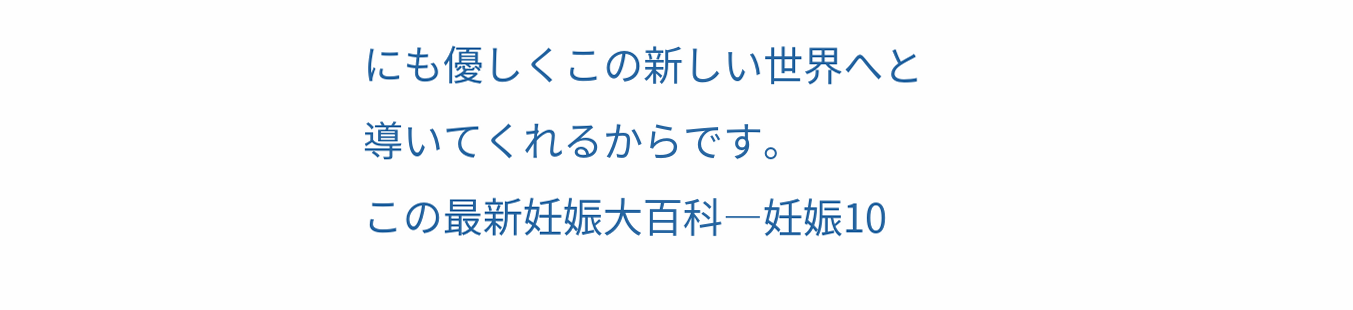にも優しくこの新しい世界へと導いてくれるからです。
この最新妊娠大百科―妊娠10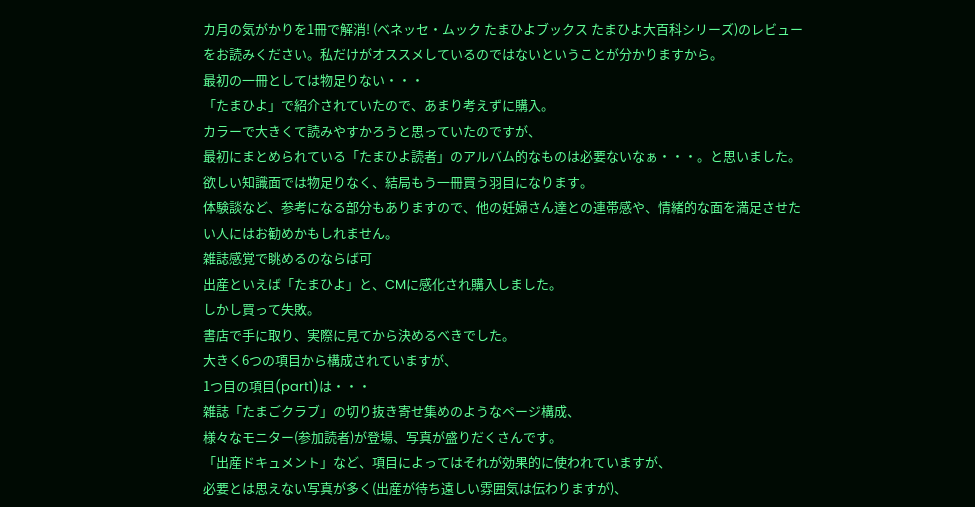カ月の気がかりを1冊で解消! (ベネッセ・ムック たまひよブックス たまひよ大百科シリーズ)のレビューをお読みください。私だけがオススメしているのではないということが分かりますから。
最初の一冊としては物足りない・・・
「たまひよ」で紹介されていたので、あまり考えずに購入。
カラーで大きくて読みやすかろうと思っていたのですが、
最初にまとめられている「たまひよ読者」のアルバム的なものは必要ないなぁ・・・。と思いました。
欲しい知識面では物足りなく、結局もう一冊買う羽目になります。
体験談など、参考になる部分もありますので、他の妊婦さん達との連帯感や、情緒的な面を満足させたい人にはお勧めかもしれません。
雑誌感覚で眺めるのならば可
出産といえば「たまひよ」と、CMに感化され購入しました。
しかし買って失敗。
書店で手に取り、実際に見てから決めるべきでした。
大きく6つの項目から構成されていますが、
1つ目の項目(part1)は・・・
雑誌「たまごクラブ」の切り抜き寄せ集めのようなページ構成、
様々なモニター(参加読者)が登場、写真が盛りだくさんです。
「出産ドキュメント」など、項目によってはそれが効果的に使われていますが、
必要とは思えない写真が多く(出産が待ち遠しい雰囲気は伝わりますが)、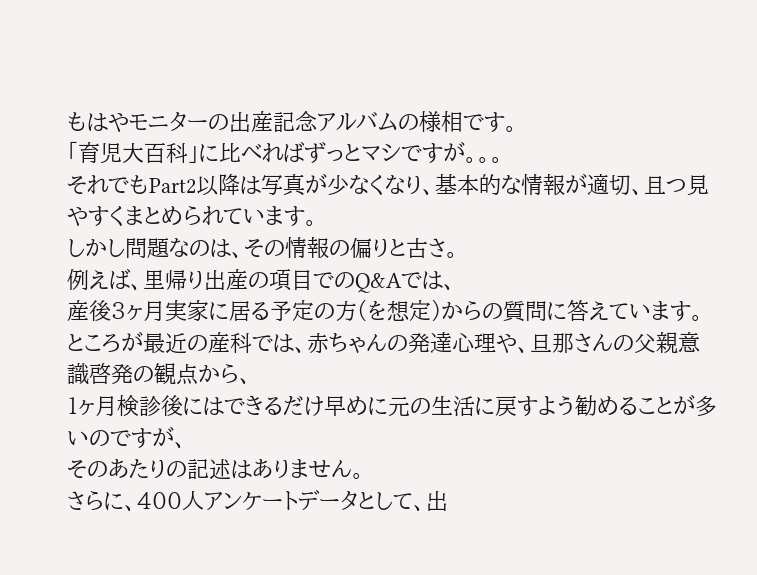もはやモニターの出産記念アルバムの様相です。
「育児大百科」に比べればずっとマシですが。。。
それでもPart2以降は写真が少なくなり、基本的な情報が適切、且つ見やすくまとめられています。
しかし問題なのは、その情報の偏りと古さ。
例えば、里帰り出産の項目でのQ&Aでは、
産後3ヶ月実家に居る予定の方(を想定)からの質問に答えています。
ところが最近の産科では、赤ちゃんの発達心理や、旦那さんの父親意識啓発の観点から、
1ヶ月検診後にはできるだけ早めに元の生活に戻すよう勧めることが多いのですが、
そのあたりの記述はありません。
さらに、400人アンケートデータとして、出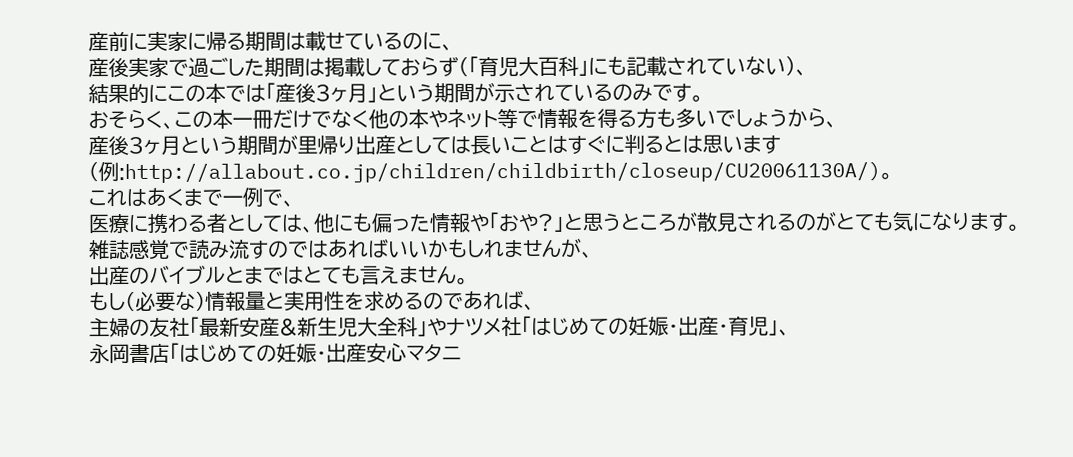産前に実家に帰る期間は載せているのに、
産後実家で過ごした期間は掲載しておらず(「育児大百科」にも記載されていない)、
結果的にこの本では「産後3ヶ月」という期間が示されているのみです。
おそらく、この本一冊だけでなく他の本やネット等で情報を得る方も多いでしょうから、
産後3ヶ月という期間が里帰り出産としては長いことはすぐに判るとは思います
(例:http://allabout.co.jp/children/childbirth/closeup/CU20061130A/)。
これはあくまで一例で、
医療に携わる者としては、他にも偏った情報や「おや?」と思うところが散見されるのがとても気になります。
雑誌感覚で読み流すのではあればいいかもしれませんが、
出産のバイブルとまではとても言えません。
もし(必要な)情報量と実用性を求めるのであれば、
主婦の友社「最新安産&新生児大全科」やナツメ社「はじめての妊娠・出産・育児」、
永岡書店「はじめての妊娠・出産安心マタニ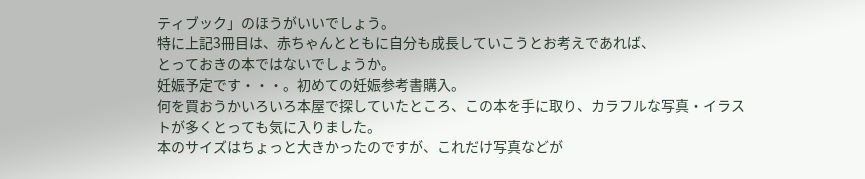ティブック」のほうがいいでしょう。
特に上記3冊目は、赤ちゃんとともに自分も成長していこうとお考えであれば、
とっておきの本ではないでしょうか。
妊娠予定です・・・。初めての妊娠参考書購入。
何を買おうかいろいろ本屋で探していたところ、この本を手に取り、カラフルな写真・イラストが多くとっても気に入りました。
本のサイズはちょっと大きかったのですが、これだけ写真などが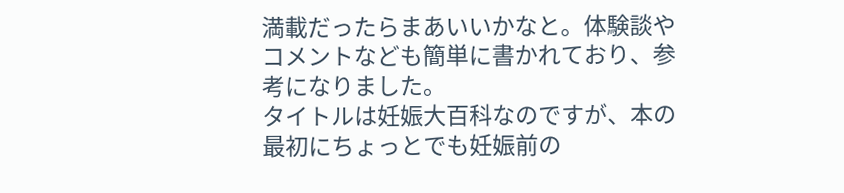満載だったらまあいいかなと。体験談やコメントなども簡単に書かれており、参考になりました。
タイトルは妊娠大百科なのですが、本の最初にちょっとでも妊娠前の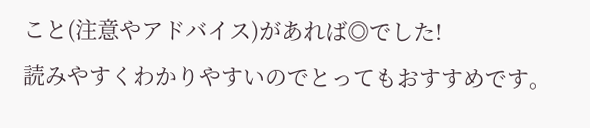こと(注意やアドバイス)があれば◎でした!
読みやすくわかりやすいのでとってもおすすめです。